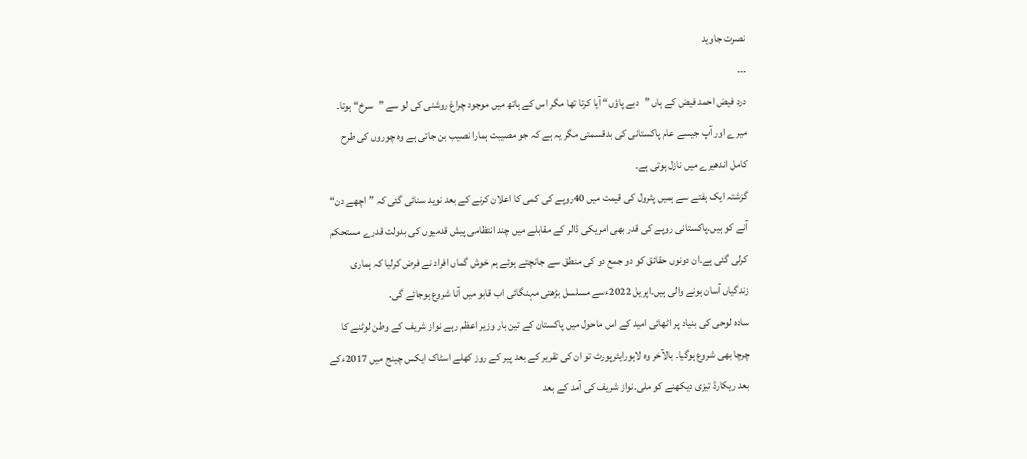نصرت جاوید
۔۔۔
درد فیض احمد فیض کے ہاں ”دبے پاؤں“ آیا کرتا تھا مگر اس کے ہاتھ میں موجود چراغ روشنی کی لو سے ”سرخ“ ہوتا۔ میرے اور آپ جیسے عام پاکستانی کی بدقسمتی مگر یہ ہے کہ جو مصیبت ہمارا نصیب بن جاتی ہے وہ چوروں کی طرح کامل اندھیرے میں نازل ہوتی ہے۔
گزشتہ ایک ہفتے سے ہمیں پٹرول کی قیمت میں 40روپے کی کمی کا اعلان کرنے کے بعد نوید سنائی گئی کہ ”اچھے دن“ آنے کو ہیں۔پاکستانی روپے کی قدر بھی امریکی ڈالر کے مقابلے میں چند انتظامی پیش قدمیوں کی بدولت قدرے مستحکم کرلی گئی ہے۔ان دونوں حقائق کو دو جمع دو کی منطق سے جانچتے ہوئے ہم خوش گماں افراد نے فرض کرلیا کہ ہماری زندگیاں آسان ہونے والی ہیں۔اپریل 2022ءسے مسلسل بڑھتی مہنگائی اب قابو میں آنا شروع ہوجائے گی۔
سادہ لوحی کی بنیاد پر اٹھائی امید کے اس ماحول میں پاکستان کے تین بار وزیر اعظم رہے نواز شریف کے وطن لوٹنے کا چرچا بھی شروع ہوگیا۔ بالآخر وہ لاہورایئرپورٹ تو ان کی تقریر کے بعد پیر کے روز کھلے اسٹاک ایکس چینج میں 2017ءکے بعد ریکارڈ تیزی دیکھنے کو ملی۔نواز شریف کی آمد کے بعد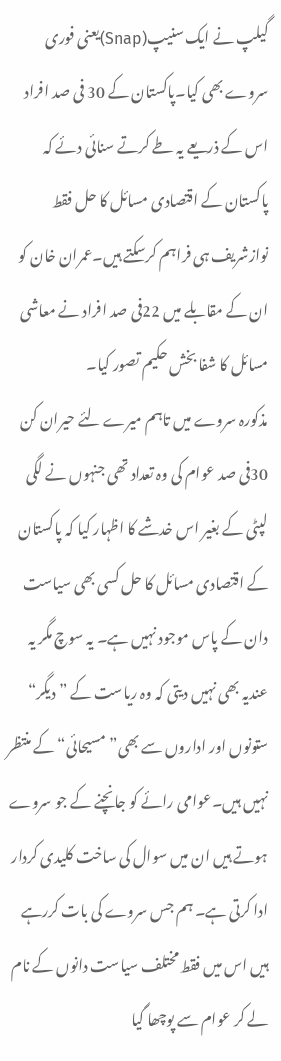گیلپ نے ایک سنیپ(Snap)یعنی فوری سروے بھی کیا۔پاکستان کے 30 فی صد افراد اس کے ذریعے یہ طے کرتے سنائی دئے کہ پاکستان کے اقتصادی مسائل کا حل فقط نوازشریف ہی فراہم کرسکتے ہیں۔عمران خان کو ان کے مقابلے میں 22فی صد افراد نے معاشی مسائل کا شفا بخش حکیم تصور کیا۔
مذکورہ سروے میں تاہم میرے لئے حیران کن 30فی صد عوام کی وہ تعداد تھی جنہوں نے لگی لپٹی کے بغیر اس خدشے کا اظہار کیا کہ پاکستان کے اقتصادی مسائل کا حل کسی بھی سیاست دان کے پاس موجود نہیں ہے۔ یہ سوچ مگر یہ عندیہ بھی نہیں دیتی کہ وہ ریاست کے ”دیگر“ ستونوں اور اداروں سے بھی”مسیحائی“ کے منتظر نہیں ہیں۔عوامی رائے کو جانچنے کے جو سروے ہوتے ہیں ان میں سوال کی ساخت کلیدی کردار ادا کرتی ہے۔ ہم جس سروے کی بات کررہے ہیں اس میں فقط مختلف سیاست دانوں کے نام لے کر عوام سے پوچھا گیا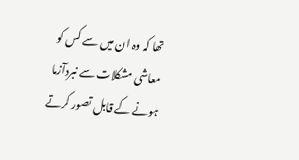تھا کہ وہ ان میں سے کس کو معاشی مشکلات سے نبردآزما ہونے کے قابل تصور کرتے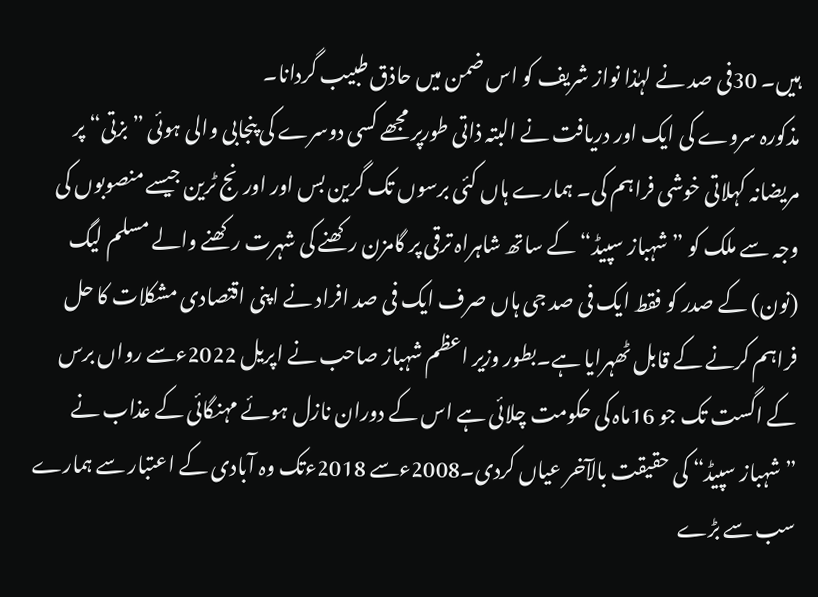ہیں۔ 30فی صد نے لہٰذا نواز شریف کو اس ضمن میں حاذق طبیب گردانا۔
مذکورہ سروے کی ایک اور دریافت نے البتہ ذاتی طورپر مجھے کسی دوسرے کی پنجابی والی ہوئی ”بزتی“ پر مریضانہ کہلاتی خوشی فراہم کی۔ ہمارے ہاں کئی برسوں تک گرین بس اور اورنج ٹرین جیسے منصوبوں کی وجہ سے ملک کو ”شہباز سپیڈ“ کے ساتھ شاہراہ ترقی پر گامزن رکھنے کی شہرت رکھنے والے مسلم لیگ (نون) کے صدر کو فقط ایک فی صد جی ہاں صرف ایک فی صد افراد نے اپنی اقتصادی مشکلات کا حل فراہم کرنے کے قابل ٹھہرایا ہے۔بطور وزیر اعظم شہباز صاحب نے اپریل 2022ءسے رواں برس کے اگست تک جو 16ماہ کی حکومت چلائی ہے اس کے دوران نازل ہوئے مہنگائی کے عذاب نے ”شہباز سپیڈ“ کی حقیقت بالآخر عیاں کردی۔2008ءسے 2018ءتک وہ آبادی کے اعتبار سے ہمارے سب سے بڑے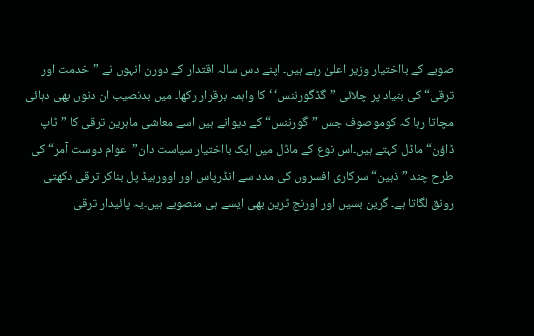صوبے کے بااختیار وزیر اعلیٰ رہے ہیں۔ اپنے دس سالہ اقتدار کے دورن انہوں نے ”خدمت اور ترقی“ کی بنیاد پر چلائی ”گڈگورننس‘ ‘ کا واہمہ برقرار رکھا۔ میں بدنصیب ان دنوں بھی دہائی مچاتا رہا کہ کوموصوف جس ”گورننس“ کے دیوانے ہیں اسے معاشی ماہرین ترقی کا ”ٹاپ ڈاؤن“ ماڈل کہتے ہیں۔اس نوع کے ماڈل میں ایک بااختیار سیاست دان”عوام دوست آمر“ کی طرح چند ”ذہین“ سرکاری افسروں کی مدد سے انڈرپاس اور اوورہیڈ پل بناکر ترقی دکھتی رونق لگاتا ہے۔ گرین بسیں اور اورنج ٹرین بھی ایسے ہی منصوبے ہیں۔یہ پائیدار ترقی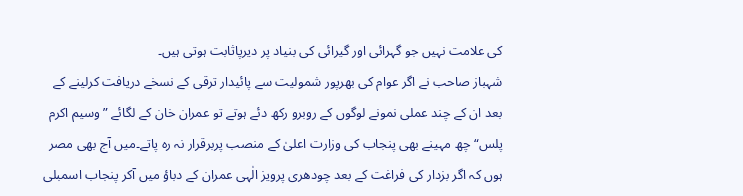کی علامت نہیں جو گہرائی اور گیرائی کی بنیاد پر دیرپاثابت ہوتی ہیں۔
شہباز صاحب نے اگر عوام کی بھرپور شمولیت سے پائیدار ترقی کے نسخے دریافت کرلینے کے بعد ان کے چند عملی نمونے لوگوں کے روبرو رکھ دئے ہوتے تو عمران خان کے لگائے ”وسیم اکرم پلس“ چھ مہینے بھی پنجاب کی وزارت اعلیٰ کے منصب پربرقرار نہ رہ پاتے۔میں آج بھی مصر ہوں کہ اگر بزدار کی فراغت کے بعد چودھری پرویز الٰہی عمران کے دباؤ میں آکر پنجاب اسمبلی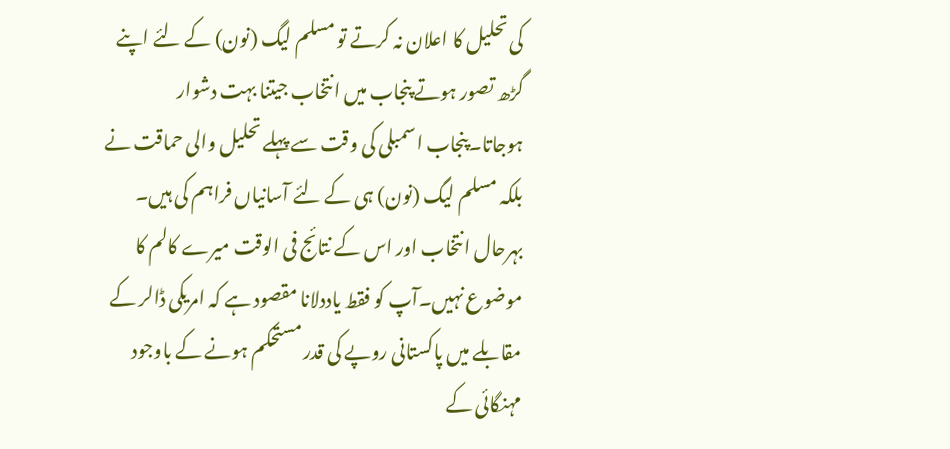کی تحلیل کا اعلان نہ کرتے تو مسلم لیگ (نون) کے لئے اپنے گڑھ تصور ہوتے پنجاب میں انتخاب جیتنا بہت دشوار ہوجاتا۔پنجاب اسمبلی کی وقت سے پہلے تحلیل والی حماقت نے بلکہ مسلم لیگ (نون) ہی کے لئے آسانیاں فراہم کی ہیں۔
بہرحال انتخاب اور اس کے نتائج فی الوقت میرے کالم کا موضوع نہیں۔آپ کو فقط یاددلانا مقصود ہے کہ امریکی ڈالر کے مقابلے میں پاکستانی روپے کی قدر مستحکم ہونے کے باوجود مہنگائی کے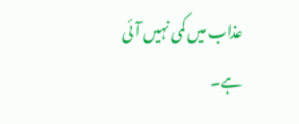عذاب میں کمی نہیں آئی ہے۔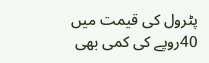پٹرول کی قیمت میں 40روپے کی کمی بھی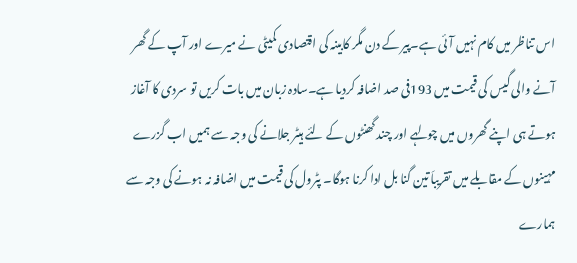اس تناظر میں کام نہیں آئی ہے۔پیر کے دن مگر کابینہ کی اقتصادی کمیٹی نے میرے اور آپ کے گھر آنے والی گیس کی قیمت میں 193فی صد اضافہ کردیا ہے۔سادہ زبان میں بات کریں تو سردی کا آغاز ہوتے ہی اپنے گھروں میں چولہے اور چند گھنٹوں کے لئے ہیٹر جلانے کی وجہ سے ہمیں اب گزرے مہینوں کے مقابلے میں تقریباَ تین گنا بل ادا کرنا ہوگا۔ پٹرول کی قیمت میں اضافہ نہ ہونے کی وجہ سے ہمارے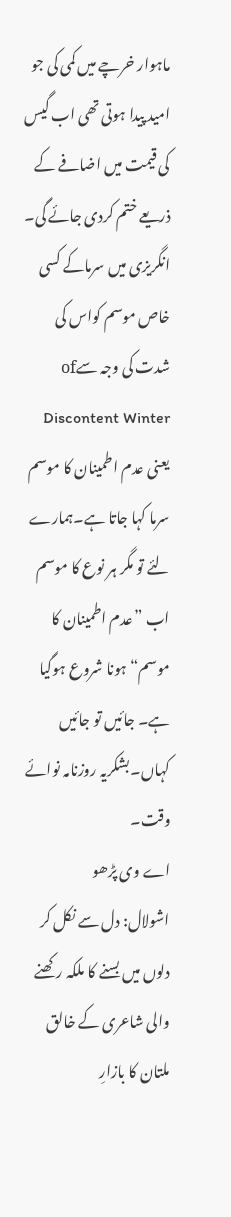ماہوار خرچے میں کمی کی جو امید پیدا ہوتی تھی اب گیس کی قیمت میں اضافے کے ذریعے ختم کردی جائے گی۔ انگریزی میں سرماکے کسی خاص موسم کواس کی شدت کی وجہ سےof Discontent Winter یعنی عدم اطمینان کا موسم سرما کہا جاتا ہے۔ہمارے لئے تو مگر ہر نوع کا موسم اب ”عدم اطمینان کا موسم“ ہونا شروع ہوگیا ہے۔ جائیں تو جائیں کہاں۔بشکریہ روزنامہ نوائے وقت۔
اے وی پڑھو
اشولال: دل سے نکل کر دلوں میں بسنے کا ملکہ رکھنے والی شاعری کے خالق
ملتان کا بازارِ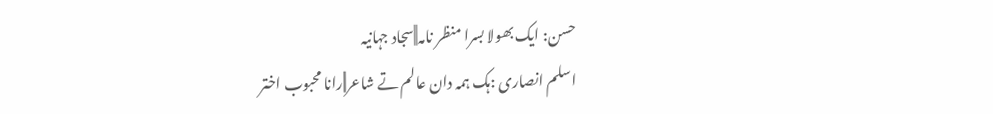حسن: ایک بھولا بسرا منظر نامہ||سجاد جہانیہ
اسلم انصاری :ہک ہمہ دان عالم تے شاعر||رانا محبوب اختر